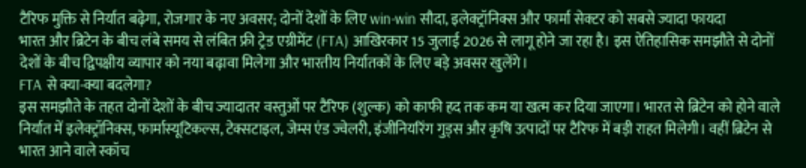टैरिफ मुक्ति से निर्यात बढ़ेगा, रोजगार के नए अवसर; दोनों देशों के लिए win-win सौदा, इलेक्ट्रॉनिक्स और फार्मा सेक्टर को सबसे ज्यादा फायदा
भारत और ब्रिटेन के बीच लंबे समय से लंबित फ्री ट्रेड एग्रीमेंट (FTA) आखिरकार 15 जुलाई 2026 से लागू होने जा रहा है। इस ऐतिहासिक समझौते से दोनों देशों के बीच द्विपक्षीय व्यापार को नया बढ़ावा मिलेगा और भारतीय निर्यातकों के लिए बड़े अवसर खुलेंगे।
FTA से क्या-क्या बदलेगा?
इस समझौते के तहत दोनों देशों के बीच ज्यादातर वस्तुओं पर टैरिफ (शुल्क) को काफी हद तक कम या खत्म कर दिया जाएगा। भारत से ब्रिटेन को होने वाले निर्यात में इलेक्ट्रॉनिक्स, फार्मास्यूटिकल्स, टेक्सटाइल, जेम्स एंड ज्वेलरी, इंजीनियरिंग गुड्स और कृषि उत्पादों पर टैरिफ में बड़ी राहत मिलेगी। वहीं ब्रिटेन से भारत आने वाले स्कॉच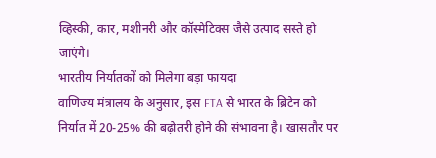व्हिस्की, कार, मशीनरी और कॉस्मेटिक्स जैसे उत्पाद सस्ते हो जाएंगे।
भारतीय निर्यातकों को मिलेगा बड़ा फायदा
वाणिज्य मंत्रालय के अनुसार, इस FTA से भारत के ब्रिटेन को निर्यात में 20-25% की बढ़ोतरी होने की संभावना है। खासतौर पर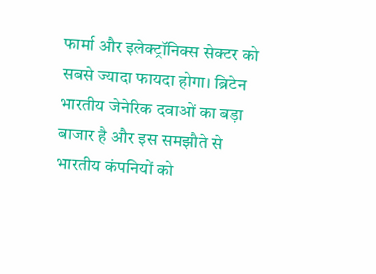फार्मा और इलेक्ट्रॉनिक्स सेक्टर को सबसे ज्यादा फायदा होगा। ब्रिटेन भारतीय जेनेरिक दवाओं का बड़ा बाजार है और इस समझौते से भारतीय कंपनियों को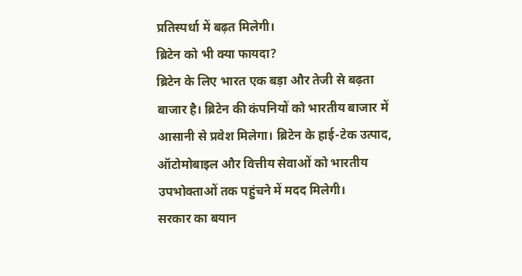प्रतिस्पर्धा में बढ़त मिलेगी।
ब्रिटेन को भी क्या फायदा?
ब्रिटेन के लिए भारत एक बड़ा और तेजी से बढ़ता बाजार है। ब्रिटेन की कंपनियों को भारतीय बाजार में आसानी से प्रवेश मिलेगा। ब्रिटेन के हाई-टेक उत्पाद, ऑटोमोबाइल और वित्तीय सेवाओं को भारतीय उपभोक्ताओं तक पहुंचने में मदद मिलेगी।
सरकार का बयान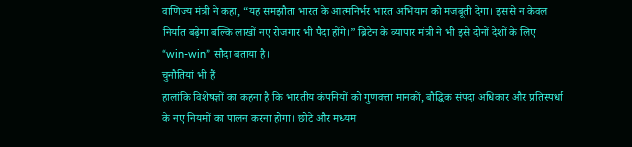वाणिज्य मंत्री ने कहा, “यह समझौता भारत के आत्मनिर्भर भारत अभियान को मजबूती देगा। इससे न केवल निर्यात बढ़ेगा बल्कि लाखों नए रोजगार भी पैदा होंगे।” ब्रिटेन के व्यापार मंत्री ने भी इसे दोनों देशों के लिए “win-win” सौदा बताया है।
चुनौतियां भी हैं
हालांकि विशेषज्ञों का कहना है कि भारतीय कंपनियों को गुणवत्ता मानकों, बौद्धिक संपदा अधिकार और प्रतिस्पर्धा के नए नियमों का पालन करना होगा। छोटे और मध्यम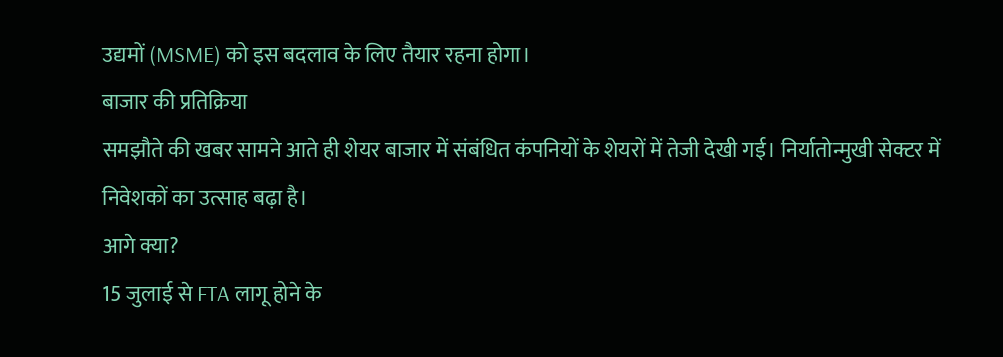उद्यमों (MSME) को इस बदलाव के लिए तैयार रहना होगा।
बाजार की प्रतिक्रिया
समझौते की खबर सामने आते ही शेयर बाजार में संबंधित कंपनियों के शेयरों में तेजी देखी गई। निर्यातोन्मुखी सेक्टर में निवेशकों का उत्साह बढ़ा है।
आगे क्या?
15 जुलाई से FTA लागू होने के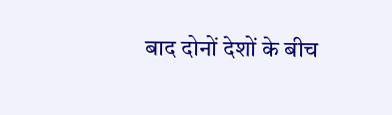बाद दोनों देशों के बीच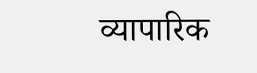व्यापारिक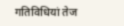गतिविधियां तेज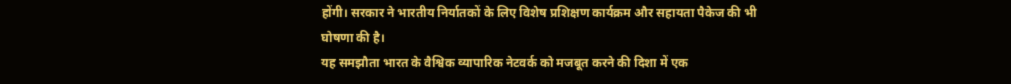होंगी। सरकार ने भारतीय निर्यातकों के लिए विशेष प्रशिक्षण कार्यक्रम और सहायता पैकेज की भी घोषणा की है।
यह समझौता भारत के वैश्विक व्यापारिक नेटवर्क को मजबूत करने की दिशा में एक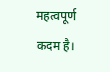महत्वपूर्ण कदम है।